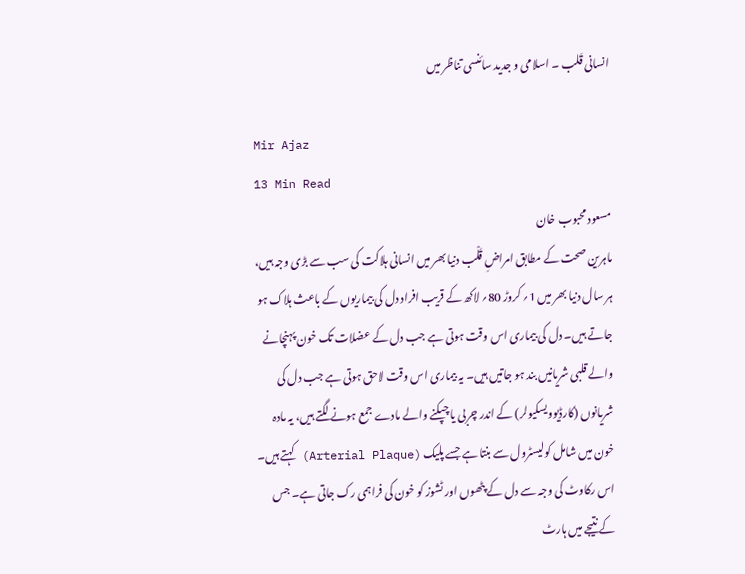انسانی قَلب ۔ اسلامی و جدید سائنسی تناظر میں

Mir Ajaz
13 Min Read
مسعود محبوب خان
ماہرین صحت کے مطابق امراضِ قَلْب دنیا بھر میں انسانی ہلاکت کی سب سے بڑی وجہ ہیں، ہر سال دنیا بھر میں 1؍ کروڑ 80؍ لاکھ کے قریب افراد دل کی بیماریوں کے باعث ہلاک ہو جاتے ہیں۔ دل کی بیماری اس وقت ہوتی ہے جب دل کے عضلات تک خون پہنچانے والے قلبی شریانیں بند ہو جاتیں ہیں۔ یہ بیماری اس وقت لاحق ہوتی ہے جب دل کی شریانوں (کارڈیوویسکیولر) کے اندر چربی یا چپکنے والے مادے جمع ہونے لگتے ہیں، یہ مادہ خون میں شامل کولیسٹرول سے بنتا ہے جسے پلیک (Arterial Plaque) کہتے ہیں۔ اس رکاوٹ کی وجہ سے دل کے پٹھوں اور ٹشوز کو خون کی فراہمی رک جاتی ہے۔ جس کے نتیجے میں ہارٹ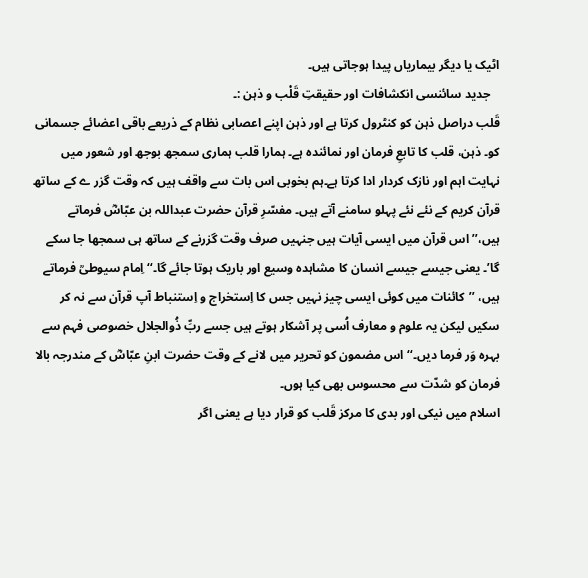اٹیک یا دیگر بیماریاں پیدا ہوجاتی ہیں۔
   جدید سائنسی انکشافات اور حقیقتِ قَلْب و ذہن :۔
قَلب دراصل ذہن کو کنٹرول کرتا ہے اور ذہن اپنے اعصابی نظام کے ذریعے باقی اعضائے جسمانی کو۔ ذہن، قلب کا تابعِ فرمان اور نمائندہ ہے۔ ہمارا قلب ہماری سمجھ بوجھ اور شعور میں نہایت اہم اور نازک کردار ادا کرتا ہے۔ہم بخوبی اس بات سے واقف ہیں کہ وقت گزر ے کے ساتھ قرآن کریم کے نئے نئے پہلو سامنے آتے ہیں۔ مفسّرِ قرآن حضرت عبداللہ بن عبّاسؓ فرماتے ہیں،’’اس قرآن میں ایسی آیات ہیں جنہیں صرف وقت گزرنے کے ساتھ ہی سمجھا جا سکے گا’۔ یعنی جیسے جیسے انسان کا مشاہدہ وسیع اور باریک ہوتا جائے گا۔‘‘ اِمام سیوطیؒ فرماتے ہیں، ’’کائنات میں کوئی ایسی چیز نہیں جس کا اِستخراج و اِستنباط آپ قرآن سے نہ کر سکیں لیکن یہ علوم و معارف اُسی پر آشکار ہوتے ہیں جسے ربِّ ذُوالجلال خصوصی فہم سے بہرہ وَر فرما دیں۔‘‘ اس مضمون کو تحریر میں لانے کے وقت حضرت ابنِ عبّاسؓ کے مندرجہ بالا فرمان کو شدّت سے محسوس بھی کیا ہوں۔
اسلام میں نیکی اور بدی کا مرکز قَلب کو قرار دیا ہے یعنی اگر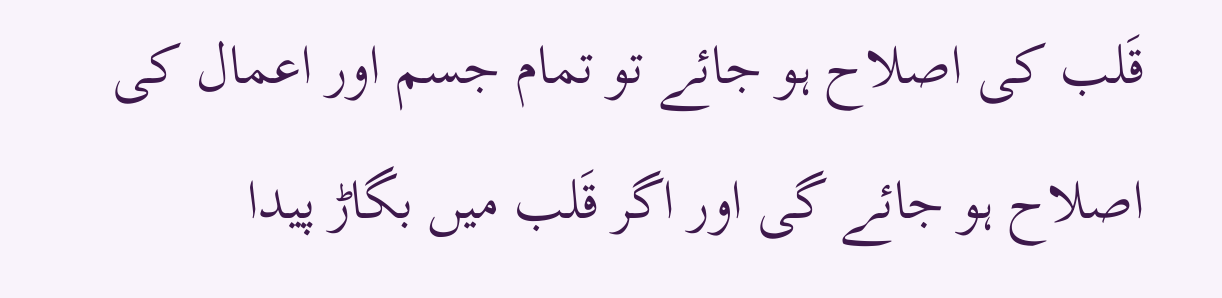قَلب کی اصلاح ہو جائے تو تمام جسم اور اعمال کی اصلاح ہو جائے گی اور اگر قَلب میں بگاڑ پیدا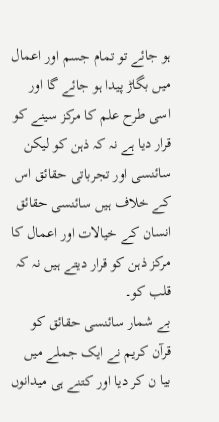ہو جائے تو تمام جسم اور اعمال میں بگاڑ پیدا ہو جائے گا اور اسی طرح علم کا مرکز سینے کو قرار دیا ہے نہ کہ ذہن کو لیکن سائنسی اور تجرباتی حقائق اس کے خلاف ہیں سائنسی حقائق انسان کے خیالات اور اعمال کا مرکز ذہن کو قرار دیتے ہیں نہ کہ قلب کو۔
بے شمار سائنسی حقائق کو قرآن کریم نے ایک جملے میں بیا ن کر دیا اور کتنے ہی میدانوں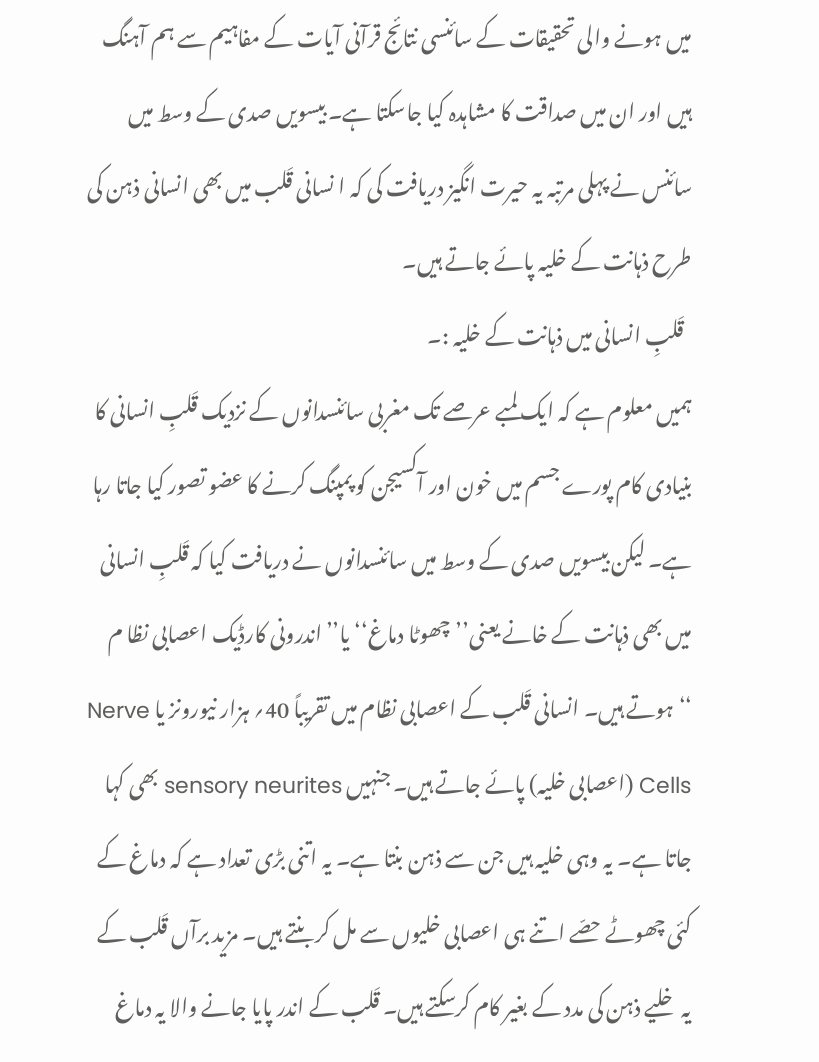میں ہونے والی تحقیقات کے سائنسی نتائج قرآنی آیات کے مفاہیم سے ہم آہنگ ہیں اور ان میں صداقت کا مشاہدہ کیا جاسکتا ہے۔ بیسویں صدی کے وسط میں سائنس نے پہلی مرتبہ یہ حیرت انگیز دریافت کی کہ ا نسانی قَلب میں بھی انسانی ذہن کی طرح ذہانت کے خلیہ پائے جاتے ہیں۔
  قَلبِ انسانی میں ذہانت کے خلیہ :۔
ہمیں معلوم ہے کہ ایک لمبے عرصے تک مغربی سائنسدانوں کے نزدیک قَلبِ انسانی کا بنیادی کام پورے جسم میں خون اور آکسیجن کو پمپنگ کرنے کا عضو تصور کیا جاتا رہا ہے۔ لیکن بیسویں صدی کے وسط میں سائنسدانوں نے دریافت کیا کہ قَلبِ انسانی میں بھی ذہانت کے خانے یعنی’’چھوٹا دماغ‘‘ یا’’اندرونی کارڈیک اعصابی نظا م ‘‘ہوتے ہیں۔ انسانی قَلب کے اعصابی نظام میں تقریباً 40؍ ہزار نیورونز یا Nerve Cells (اعصابی خلیہ) پائے جاتے ہیں۔ جنہیں sensory neurites بھی کہا جاتا ہے۔ یہ وہی خلیہ ہیں جن سے ذہن بنتا ہے۔ یہ اتنی بڑی تعداد ہے کہ دماغ کے کئی چھوٹے حصّے اتنے ہی اعصابی خلیوں سے مل کر بنتے ہیں۔ مزید برآں قَلب کے یہ خلیے ذہن کی مدد کے بغیر کام کرسکتے ہیں۔ قَلب کے اندر پایا جانے والا یہ دماغ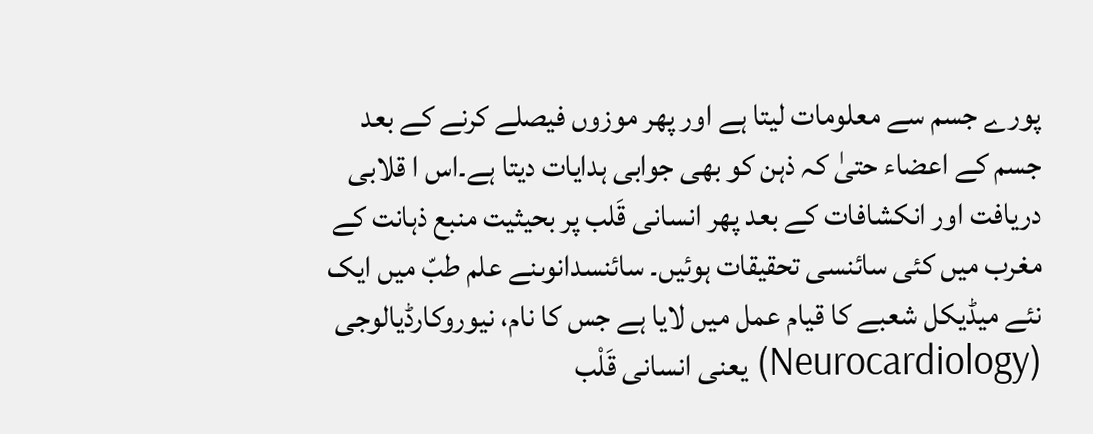پورے جسم سے معلومات لیتا ہے اور پھر موزوں فیصلے کرنے کے بعد جسم کے اعضاء حتیٰ کہ ذہن کو بھی جوابی ہدایات دیتا ہے۔اس ا قلابی دریافت اور انکشافات کے بعد پھر انسانی قَلب پر بحیثیت منبع ذہانت کے مغرب میں کئی سائنسی تحقیقات ہوئیں۔ سائنسدانوںنے علم طبّ میں ایک نئے میڈیکل شعبے کا قیام عمل میں لایا ہے جس کا نام، نیوروکارڈیالوجی (Neurocardiology) یعنی انسانی قَلْب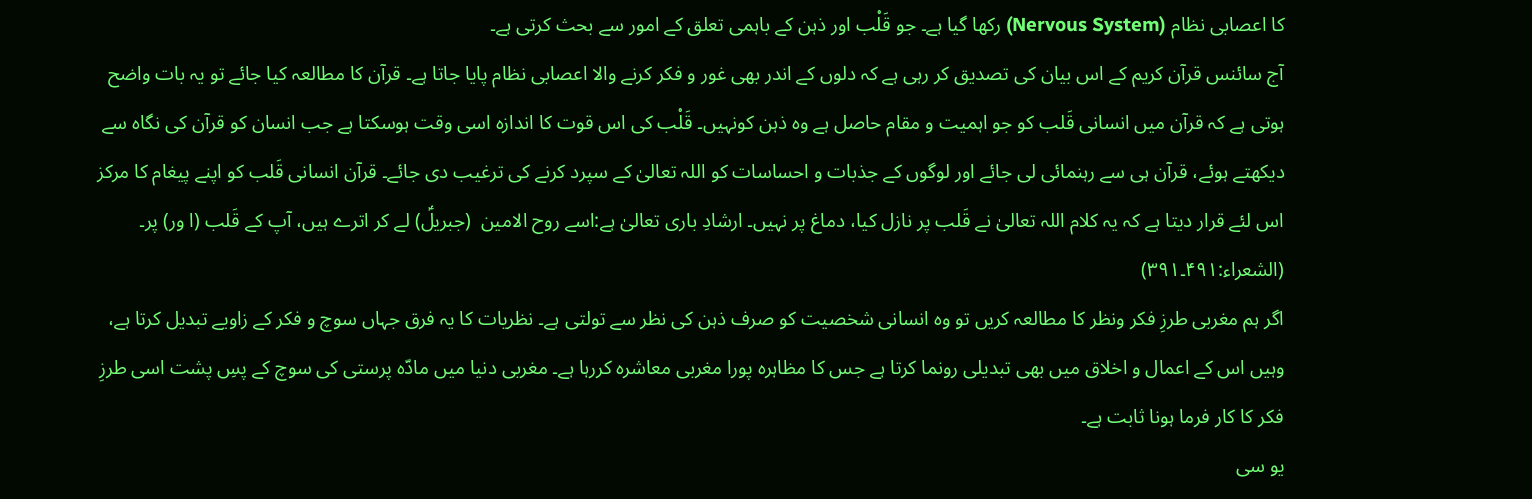کا اعصابی نظام (Nervous System) رکھا گیا ہے۔ جو قَلْب اور ذہن کے باہمی تعلق کے امور سے بحث کرتی ہے۔
آج سائنس قرآن کریم کے اس بیان کی تصدیق کر رہی ہے کہ دلوں کے اندر بھی غور و فکر کرنے والا اعصابی نظام پایا جاتا ہے۔ قرآن کا مطالعہ کیا جائے تو یہ بات واضح ہوتی ہے کہ قرآن میں انسانی قَلب کو جو اہمیت و مقام حاصل ہے وہ ذہن کونہیں۔ قَلْب کی اس قوت کا اندازہ اسی وقت ہوسکتا ہے جب انسان کو قرآن کی نگاہ سے دیکھتے ہوئے، قرآن ہی سے رہنمائی لی جائے اور لوگوں کے جذبات و احساسات کو اللہ تعالیٰ کے سپرد کرنے کی ترغیب دی جائے۔ قرآن انسانی قَلب کو اپنے پیغام کا مرکز اس لئے قرار دیتا ہے کہ یہ کلام اللہ تعالیٰ نے قَلب پر نازل کیا، دماغ پر نہیں۔ ارشادِ باری تعالیٰ ہے:اسے روح الامین  (جبریلؑ) لے کر اترے ہیں، آپ کے قَلب (ا ور) پر۔ (الشعراء:۴۹۱۔۳۹۱)
اگر ہم مغربی طرزِ فکر ونظر کا مطالعہ کریں تو وہ انسانی شخصیت کو صرف ذہن کی نظر سے تولتی ہے۔ نظریات کا یہ فرق جہاں سوچ و فکر کے زاویے تبدیل کرتا ہے، وہیں اس کے اعمال و اخلاق میں بھی تبدیلی رونما کرتا ہے جس کا مظاہرہ پورا مغربی معاشرہ کررہا ہے۔ مغربی دنیا میں مادّہ پرستی کی سوچ کے پسِ پشت اسی طرزِ فکر کا کار فرما ہونا ثابت ہے۔
یو سی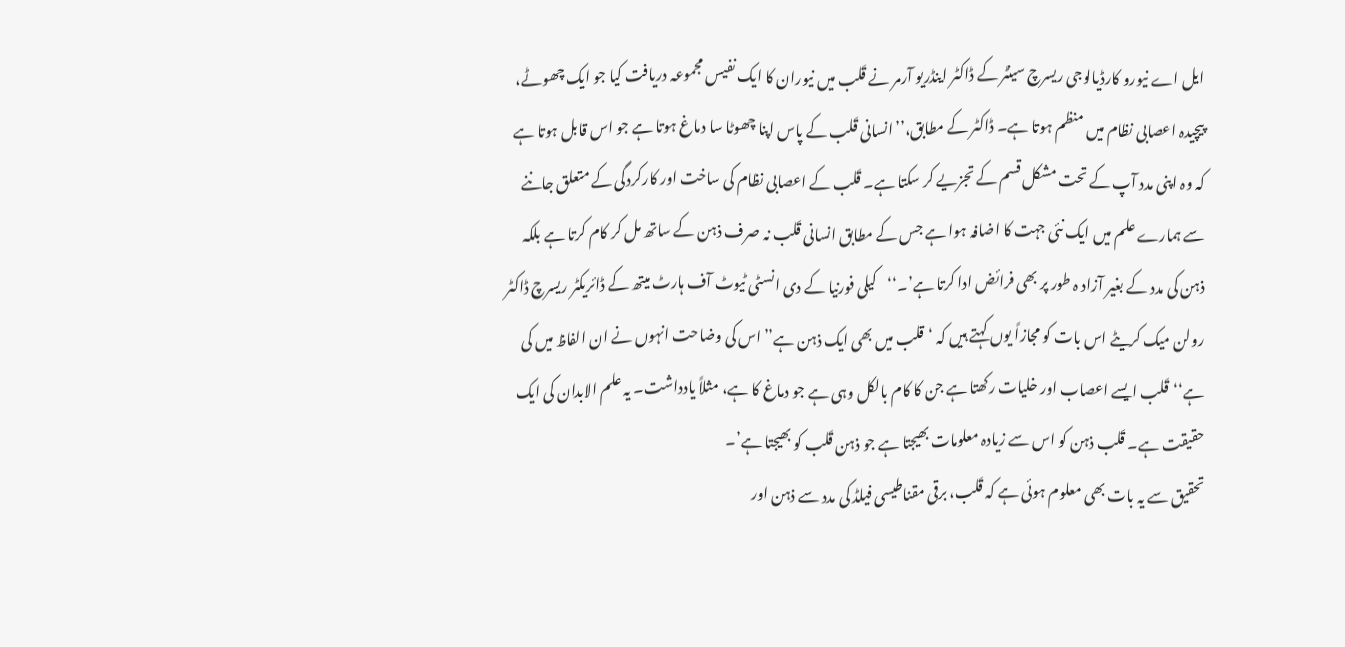ایل اے نیورو کارڈیالوجی ریسرچ سینٹر کے ڈاکٹر اینڈریو آرمر نے قَلب میں نیوران کا ایک نفیس مجموعہ دریافت کیا جو ایک چھوٹے، پیچیدہ اعصابی نظام میں منظم ہوتا ہے۔ ڈاکٹر کے مطابق،’’انسانی قَلب کے پاس اپنا چھوٹا سا دماغ ہوتا ہے جو اس قابل ہوتا ہے کہ وہ اپنی مدد آپ کے تحت مشکل قسم کے تجزیے کر سکتا ہے۔ قَلب کے اعصابی نظام کی ساخت اور کارکردگی کے متعلق جاننے سے ہمارے علم میں ایک نئی جہت کا اضافہ ہوا ہے جس کے مطابق انسانی قَلب نہ صرف ذہن کے ساتھ مل کر کام کرتا ہے بلکہ ذہن کی مدد کے بغیر آزاد ہ طور پر بھی فرائض ادا کرتا ہے’۔‘‘کیلی فورنیا کے دی انسٹی ٹیوٹ آف ہارٹ میتھ کے ڈائریکٹر ریسرچ ڈاکٹر رولن میک کریٹے اس بات کو مجازاً یوں کہتے ہیں کہ ‘قلب میں بھی ایک ذہن ہے’’اس کی وضاحت انہوں نے ان الفاظ میں کی ہے‘‘قَلب ایسے اعصاب اور خلیات رکھتا ہے جن کا کام بالکل وہی ہے جو دماغ کا ہے، مثلاً یادداشت۔ یہ علم الابدان کی ایک حقیقت ہے۔ قَلب ذہن کو اس سے زیادہ معلومات بھیجتا ہے جو ذہن قَلب کو بھیجتا ہے’۔
تحقیق سے یہ بات بھی معلوم ہوئی ہے کہ قَلب، برقی مقناطیسی فیلڈ کی مدد سے ذہن اور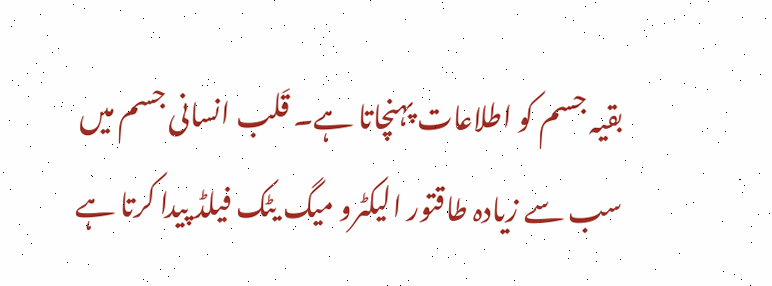بقیہ جسم کو اطلاعات پہنچاتا ہے۔ قَلب انسانی جسم میں سب سے زیادہ طاقتور الیکٹرو میگ یٹک فیلڈ پیدا کرتا ہے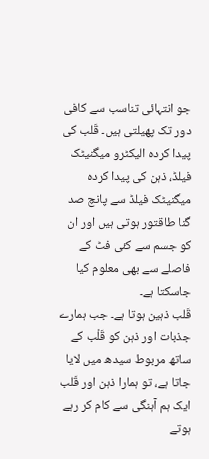جو انتہائی تناسب سے کافی دور تک پھیلتی ہیں۔ قَلب کی پیدا کردہ الیکٹرو میگنیٹک فیلڈ، ذہن کی پیدا کردہ میگنیٹک فیلڈ سے پانچ صد گنا طاقتور ہوتی ہیں اور ان کو جسم سے کئی فٹ کے فاصلے سے بھی معلوم کیا جاسکتا ہے۔
قَلب ذہین ہوتا ہے۔ جب ہمارے جذبات اور ذہن کو قَلْب کے ساتھ مربوط سیدھ میں لایا جاتا ہے، تو ہمارا ذہن اور قَلب ایک ہم آہنگی سے کام کر رہے ہوتے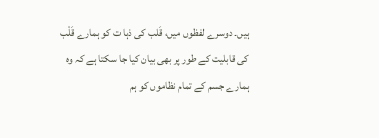ہیں۔ دوسرے لفظوں میں، قَلب کی ذہا ت کو ہمارے قَلْب کی قابلیت کے طور پر بھی بیان کیا جا سکتا ہے کہ وہ ہمارے جسم کے تمام نظاموں کو ہم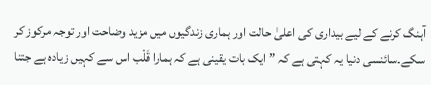آہنگ کرنے کے لیے بیداری کی اعلیٰ حالت اور ہماری زندگیوں میں مزید وضاحت اور توجہ مرکوز کر سکے۔سائنسی دنیا یہ کہتی ہے کہ ”ایک بات یقینی ہے کہ ہمارا قَلْب اس سے کہیں زیادہ ہے جتنا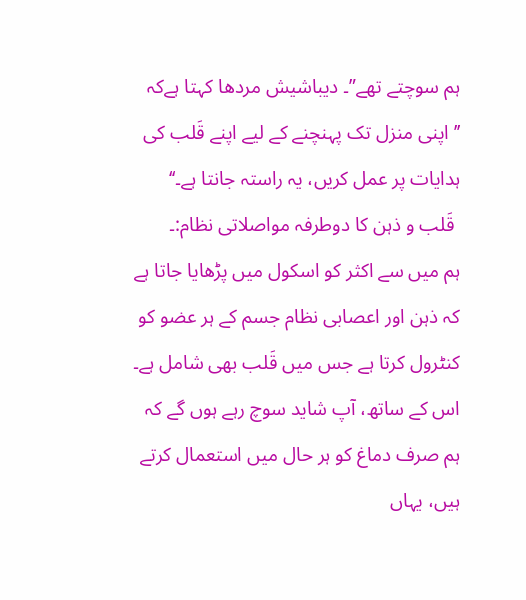ہم سوچتے تھے”۔ دیباشیش مردھا کہتا ہےکہ ’’اپنی منزل تک پہنچنے کے لیے اپنے قَلب کی ہدایات پر عمل کریں، یہ راستہ جانتا ہے۔‘‘
 قَلب و ذہن کا دوطرفہ مواصلاتی نظام:۔
ہم میں سے اکثر کو اسکول میں پڑھایا جاتا ہے کہ ذہن اور اعصابی نظام جسم کے ہر عضو کو کنٹرول کرتا ہے جس میں قَلب بھی شامل ہے۔ اس کے ساتھ، آپ شاید سوچ رہے ہوں گے کہ ہم صرف دماغ کو ہر حال میں استعمال کرتے ہیں، یہاں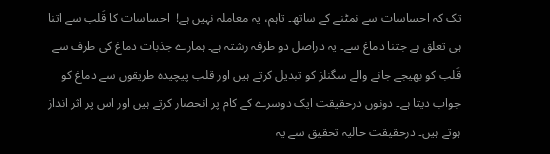تک کہ احساسات سے نمٹنے کے ساتھ۔ تاہم، یہ معاملہ نہیں ہے!  احساسات کا قَلب سے اتنا ہی تعلق ہے جتنا دماغ سے۔ یہ دراصل دو طرفہ رشتہ ہے۔ ہمارے جذبات دماغ کی طرف سے قَلب کو بھیجے جانے والے سگنلز کو تبدیل کرتے ہیں اور قلب پیچیدہ طریقوں سے دماغ کو جواب دیتا ہے۔ دونوں درحقیقت ایک دوسرے کے کام پر انحصار کرتے ہیں اور اس پر اثر انداز ہوتے ہیں۔ درحقیقت حالیہ تحقیق سے یہ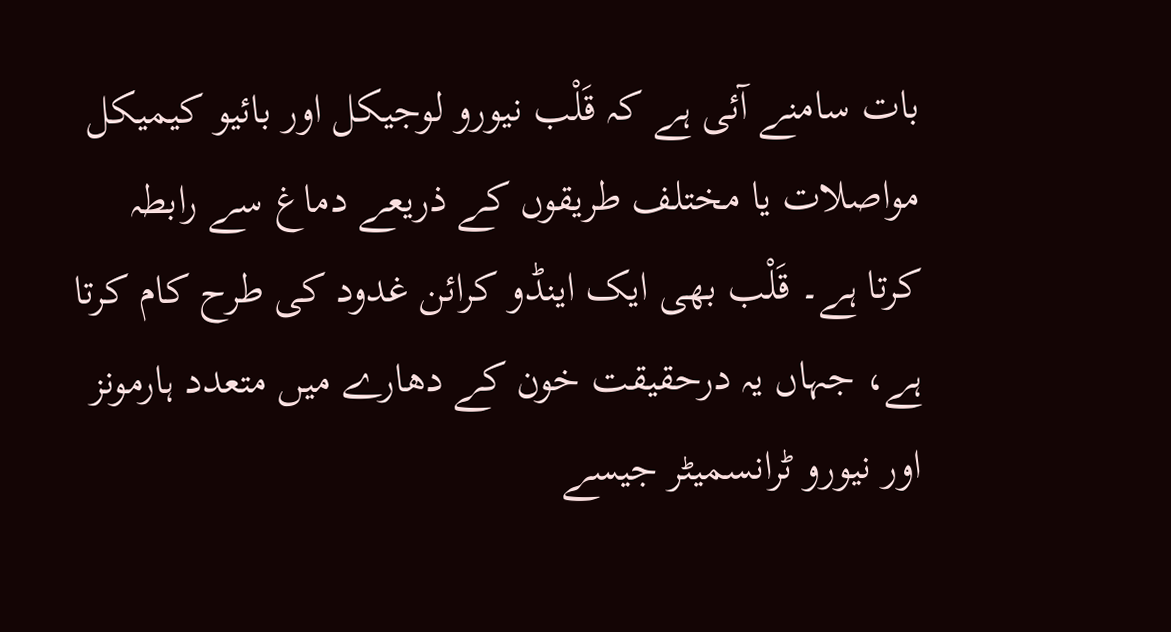بات سامنے آئی ہے کہ قَلْب نیورو لوجیکل اور بائیو کیمیکل مواصلات یا مختلف طریقوں کے ذریعے دماغ سے رابطہ کرتا ہے۔ قَلْب بھی ایک اینڈو کرائن غدود کی طرح کام کرتا ہے، جہاں یہ درحقیقت خون کے دھارے میں متعدد ہارمونز اور نیورو ٹرانسمیٹر جیسے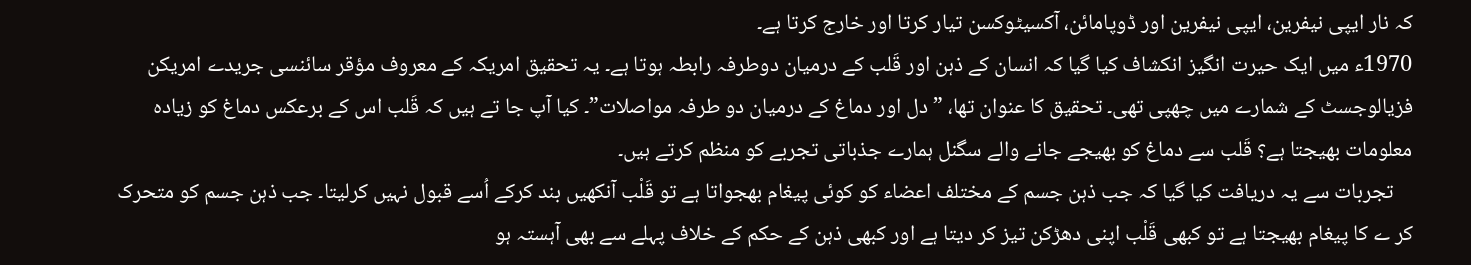کہ نار ایپی نیفرین، ایپی نیفرین اور ڈوپامائن، آکسیٹوکسن تیار کرتا اور خارج کرتا ہے۔
1970ء میں ایک حیرت انگیز انکشاف کیا گیا کہ انسان کے ذہن اور قَلب کے درمیان دوطرفہ رابطہ ہوتا ہے۔ یہ تحقیق امریکہ کے معروف مؤقر سائنسی جریدے امریکن فزیالوجسٹ کے شمارے میں چھپی تھی۔ تحقیق کا عنوان تھا، ”دل اور دماغ کے درمیان دو طرفہ مواصلات”۔ کیا آپ جا تے ہیں کہ قَلب اس کے برعکس دماغ کو زیادہ معلومات بھیجتا ہے؟ قَلب سے دماغ کو بھیجے جانے والے سگنل ہمارے جذباتی تجربے کو منظم کرتے ہیں۔
    تجربات سے یہ دریافت کیا گیا کہ جب ذہن جسم کے مختلف اعضاء کو کوئی پیغام بھجواتا ہے تو قَلْب آنکھیں بند کرکے اُسے قبول نہیں کرلیتا۔ جب ذہن جسم کو متحرک کر ے کا پیغام بھیجتا ہے تو کبھی قَلْب اپنی دھڑکن تیز کر دیتا ہے اور کبھی ذہن کے حکم کے خلاف پہلے سے بھی آہستہ ہو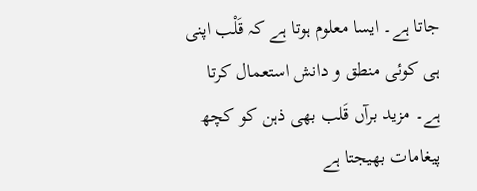جاتا ہے۔ ایسا معلوم ہوتا ہے کہ قَلْب اپنی ہی کوئی منطق و دانش استعمال کرتا ہے۔ مزید برآں قَلب بھی ذہن کو کچھ پیغامات بھیجتا ہے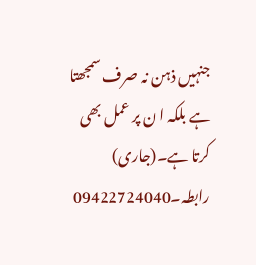جنہیں ذہن نہ صرف سمجھتا ہے بلکہ ا ن پر عمل بھی کرتا ہے۔(جاری)       رابطہ۔09422724040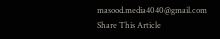masood.media4040@gmail.com
Share This Article